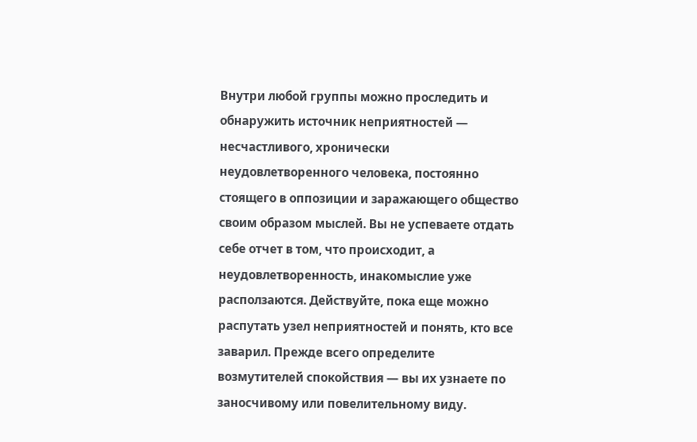Внутри любой группы можно проследить и обнаружить источник неприятностей — несчастливого, хронически неудовлетворенного человека, постоянно стоящего в оппозиции и заражающего общество своим образом мыслей. Вы не успеваете отдать себе отчет в том, что происходит, а неудовлетворенность, инакомыслие уже расползаются. Действуйте, пока еще можно распутать узел неприятностей и понять, кто все заварил. Прежде всего определите возмутителей спокойствия — вы их узнаете по заносчивому или повелительному виду.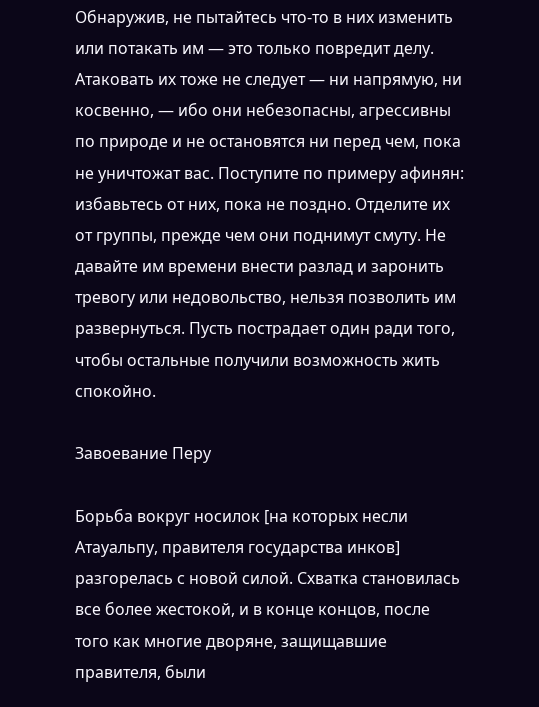Обнаружив, не пытайтесь что-то в них изменить или потакать им — это только повредит делу. Атаковать их тоже не следует — ни напрямую, ни косвенно, — ибо они небезопасны, агрессивны по природе и не остановятся ни перед чем, пока не уничтожат вас. Поступите по примеру афинян: избавьтесь от них, пока не поздно. Отделите их от группы, прежде чем они поднимут смуту. Не давайте им времени внести разлад и заронить тревогу или недовольство, нельзя позволить им развернуться. Пусть пострадает один ради того, чтобы остальные получили возможность жить спокойно.

Завоевание Перу

Борьба вокруг носилок [на которых несли Атауальпу, правителя государства инков] разгорелась с новой силой. Схватка становилась все более жестокой, и в конце концов, после того как многие дворяне, защищавшие правителя, были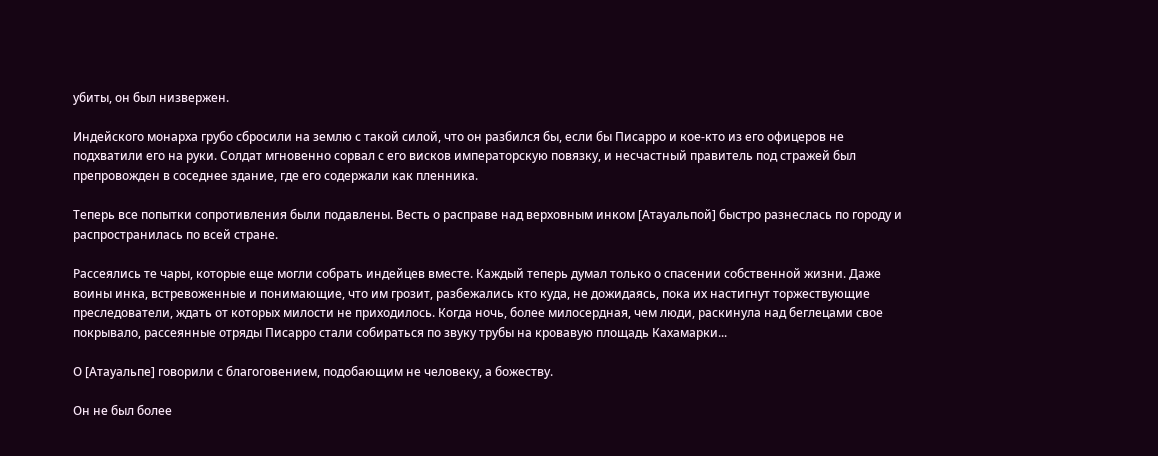убиты, он был низвержен.

Индейского монарха грубо сбросили на землю с такой силой, что он разбился бы, если бы Писарро и кое-кто из его офицеров не подхватили его на руки. Солдат мгновенно сорвал с его висков императорскую повязку, и несчастный правитель под стражей был препровожден в соседнее здание, где его содержали как пленника.

Теперь все попытки сопротивления были подавлены. Весть о расправе над верховным инком [Атауальпой] быстро разнеслась по городу и распространилась по всей стране.

Рассеялись те чары, которые еще могли собрать индейцев вместе. Каждый теперь думал только о спасении собственной жизни. Даже воины инка, встревоженные и понимающие, что им грозит, разбежались кто куда, не дожидаясь, пока их настигнут торжествующие преследователи, ждать от которых милости не приходилось. Когда ночь, более милосердная, чем люди, раскинула над беглецами свое покрывало, рассеянные отряды Писарро стали собираться по звуку трубы на кровавую площадь Кахамарки...

О [Атауальпе] говорили с благоговением, подобающим не человеку, а божеству.

Он не был более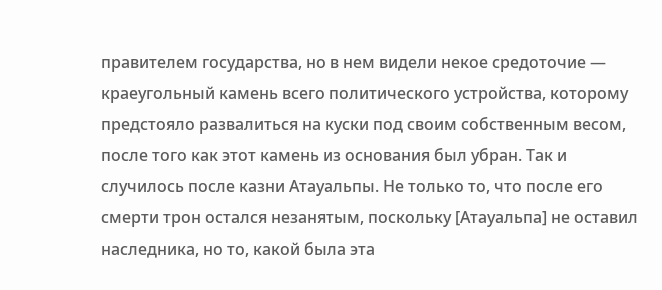правителем государства, но в нем видели некое средоточие — краеугольный камень всего политического устройства, которому предстояло развалиться на куски под своим собственным весом, после того как этот камень из основания был убран. Так и случилось после казни Атауальпы. Не только то, что после его смерти трон остался незанятым, поскольку [Атауальпа] не оставил наследника, но то, какой была эта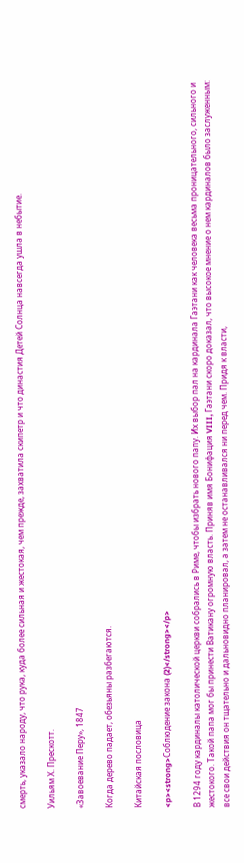смерть, указало народу, что рука, куда более сильная и жестокая, чем прежде, захватила скипетр и что династия Детей Солнца навсегда ушла в небытие.

Уильям Х. Прескотт.

«Завоевание Перу», 1847

Когда дерево падает, обезьяны разбегаются.

Китайская пословица

<p><strong>Соблюдение закона (2)</strong></p>

В 1294 году кардиналы католической церкви собрались в Риме, чтобы избрать нового папу. Их выбор пал на кардинала Гаэтани как человека весьма проницательного, сильного и жестокого. Такой папа мог бы принести Ватикану огромную власть. Приняв имя Бонифация VIII, Гаэтани скоро доказал, что высокое мнение о нем кардиналов было заслуженным: все свои действия он тщательно и дальновидно планировал, а затем не останавливался ни перед чем. Придя к власти,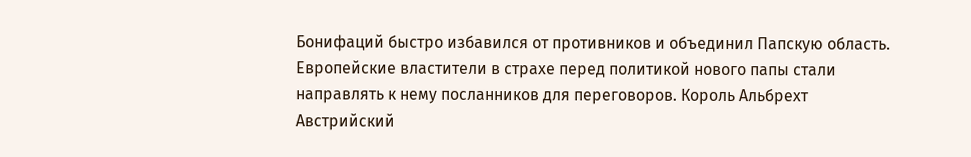Бонифаций быстро избавился от противников и объединил Папскую область. Европейские властители в страхе перед политикой нового папы стали направлять к нему посланников для переговоров. Король Альбрехт Австрийский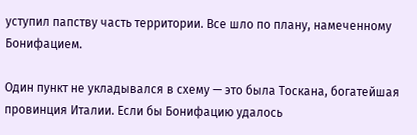уступил папству часть территории. Все шло по плану, намеченному Бонифацием.

Один пункт не укладывался в схему — это была Тоскана, богатейшая провинция Италии. Если бы Бонифацию удалось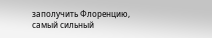заполучить Флоренцию, самый сильный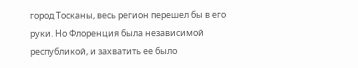город Тосканы, весь регион перешел бы в его руки. Но Флоренция была независимой республикой, и захватить ее было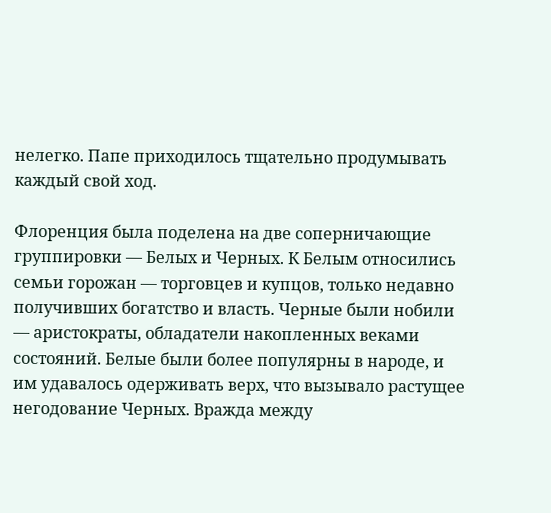нелегко. Папе приходилось тщательно продумывать каждый свой ход.

Флоренция была поделена на две соперничающие группировки — Белых и Черных. К Белым относились семьи горожан — торговцев и купцов, только недавно получивших богатство и власть. Черные были нобили — аристократы, обладатели накопленных веками состояний. Белые были более популярны в народе, и им удавалось одерживать верх, что вызывало растущее негодование Черных. Вражда между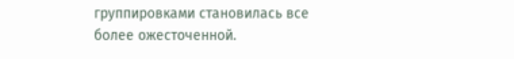группировками становилась все более ожесточенной.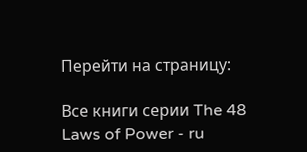Перейти на страницу:

Все книги серии The 48 Laws of Power - ru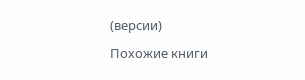(версии)

Похожие книги